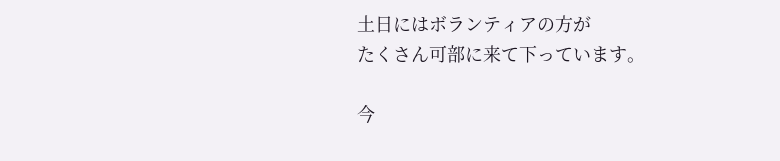土日にはボランティアの方が
たくさん可部に来て下っています。

今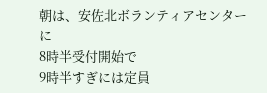朝は、安佐北ボランティアセンターに
8時半受付開始で
9時半すぎには定員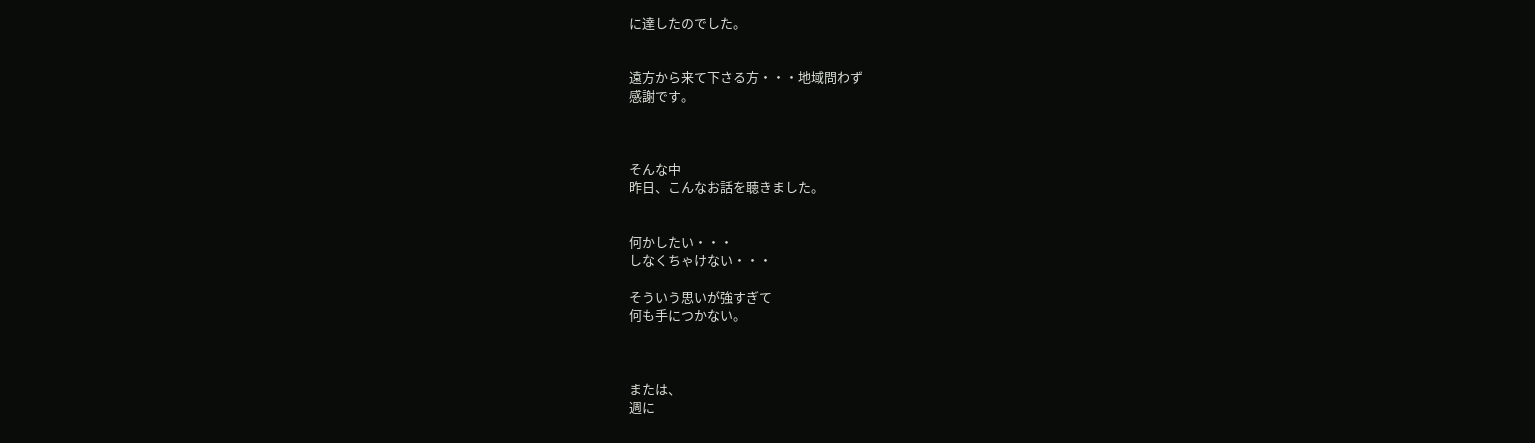に達したのでした。


遠方から来て下さる方・・・地域問わず
感謝です。



そんな中
昨日、こんなお話を聴きました。


何かしたい・・・
しなくちゃけない・・・

そういう思いが強すぎて
何も手につかない。



または、
週に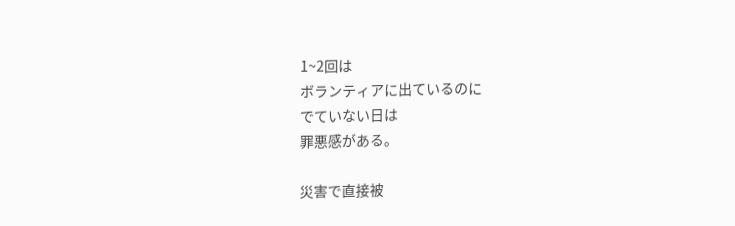1~2回は
ボランティアに出ているのに
でていない日は
罪悪感がある。

災害で直接被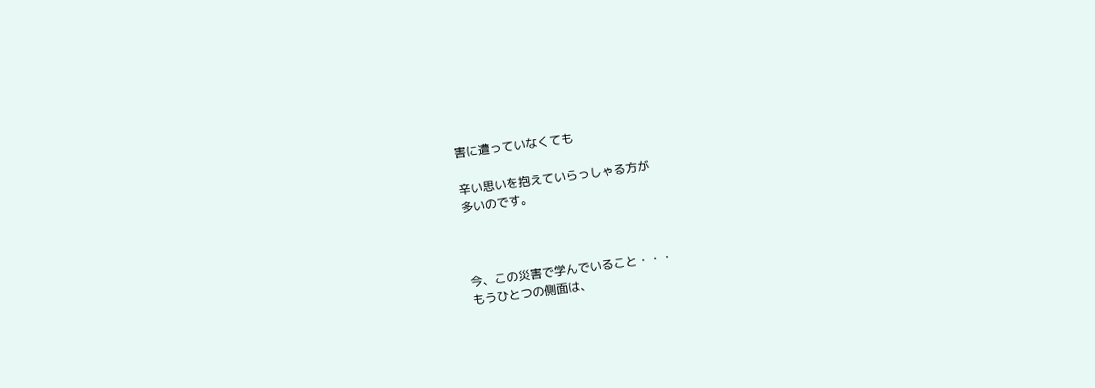害に遭っていなくても

辛い思いを抱えていらっしゃる方が
多いのです。



今、この災害で学んでいること・・・
もうひとつの側面は、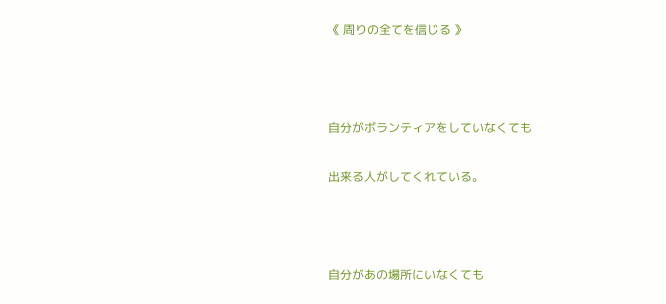《 周りの全てを信じる 》



自分がボランティアをしていなくても

出来る人がしてくれている。



自分があの場所にいなくても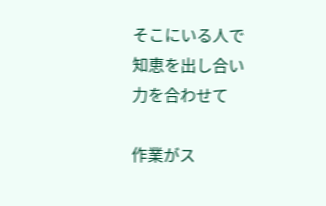そこにいる人で
知恵を出し合い
力を合わせて

作業がス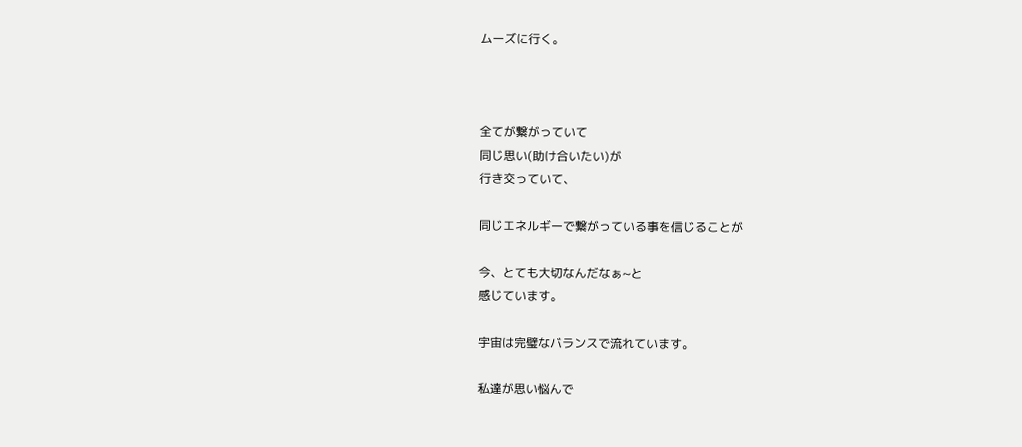ムーズに行く。



全てが繋がっていて
同じ思い(助け合いたい)が
行き交っていて、

同じエネルギーで繋がっている事を信じることが

今、とても大切なんだなぁ~と
感じています。

宇宙は完璧なバランスで流れています。

私達が思い悩んで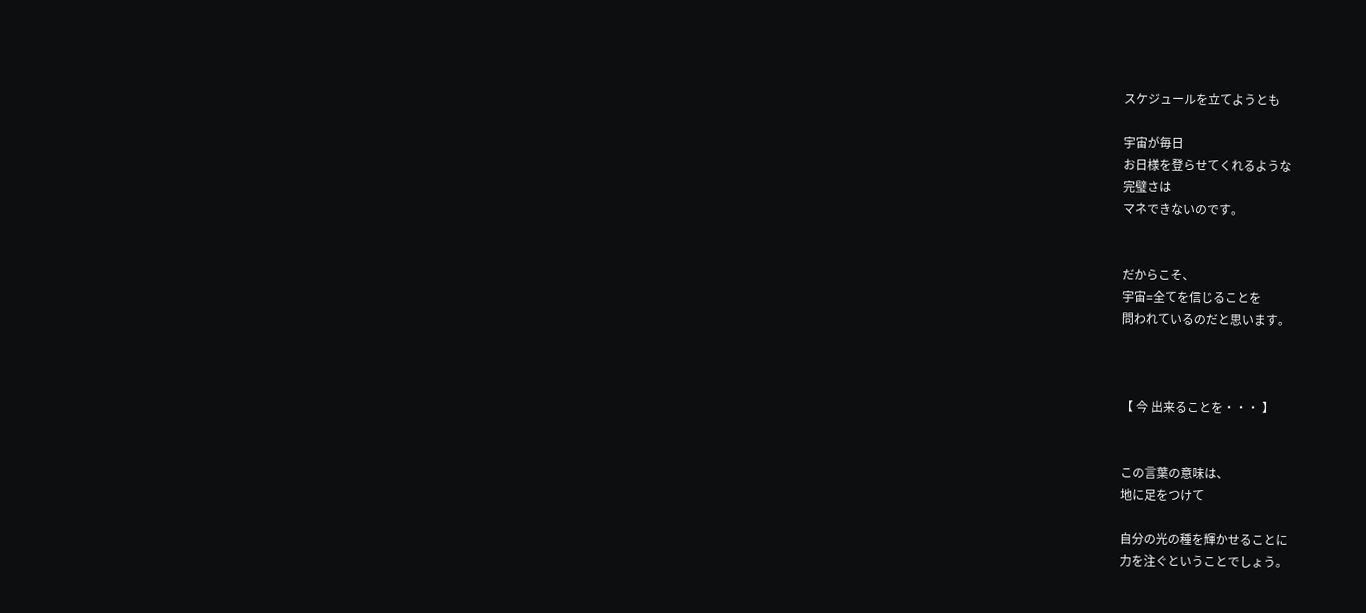スケジュールを立てようとも

宇宙が毎日
お日様を登らせてくれるような
完璧さは
マネできないのです。


だからこそ、
宇宙=全てを信じることを
問われているのだと思います。



【 今 出来ることを・・・ 】


この言葉の意味は、
地に足をつけて

自分の光の種を輝かせることに
力を注ぐということでしょう。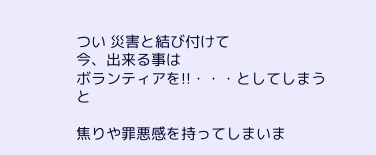つい 災害と結び付けて
今、出来る事は
ボランティアを!!・・・としてしまうと

焦りや罪悪感を持ってしまいま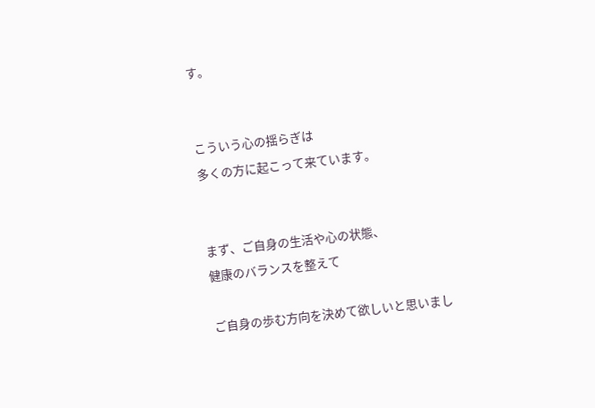す。


こういう心の揺らぎは
多くの方に起こって来ています。


まず、ご自身の生活や心の状態、
健康のバランスを整えて

ご自身の歩む方向を決めて欲しいと思いまし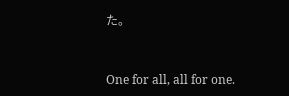た。


One for all, all for one.